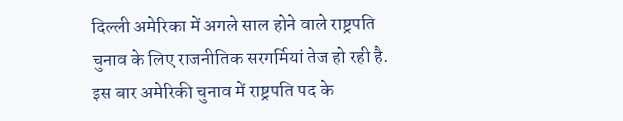दिल्ली अमेरिका में अगले साल होने वाले राष्ट्रपति चुनाव के लिए राजनीतिक सरगर्मियां तेज हो रही है. इस बार अमेरिकी चुनाव में राष्ट्रपति पद के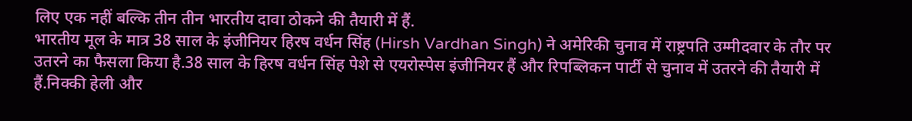लिए एक नहीं बल्कि तीन तीन भारतीय दावा ठोकने की तैयारी में हैं.
भारतीय मूल के मात्र 38 साल के इंजीनियर हिरष वर्धन सिंह (Hirsh Vardhan Singh) ने अमेरिकी चुनाव में राष्ट्रपति उम्मीदवार के तौर पर उतरने का फैसला किया है.38 साल के हिरष वर्धन सिंह पेशे से एयरोस्पेस इंजीनियर हैं और रिपब्लिकन पार्टी से चुनाव में उतरने की तैयारी में हैं.निक्की हेली और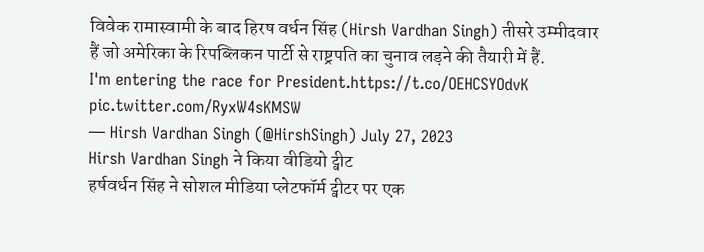विवेक रामास्वामी के बाद हिरष वर्धन सिंह (Hirsh Vardhan Singh) तीसरे उम्मीदवार हैं जो अमेरिका के रिपब्लिकन पार्टी से राष्ट्रपति का चुनाव लड़ने की तैयारी में हैं.
I'm entering the race for President.https://t.co/OEHCSYOdvK pic.twitter.com/RyxW4sKMSW
— Hirsh Vardhan Singh (@HirshSingh) July 27, 2023
Hirsh Vardhan Singh ने किया वीडियो ट्वीट
हर्षवर्धन सिंह ने सोशल मीडिया प्लेटफॉर्म ट्वीटर पर एक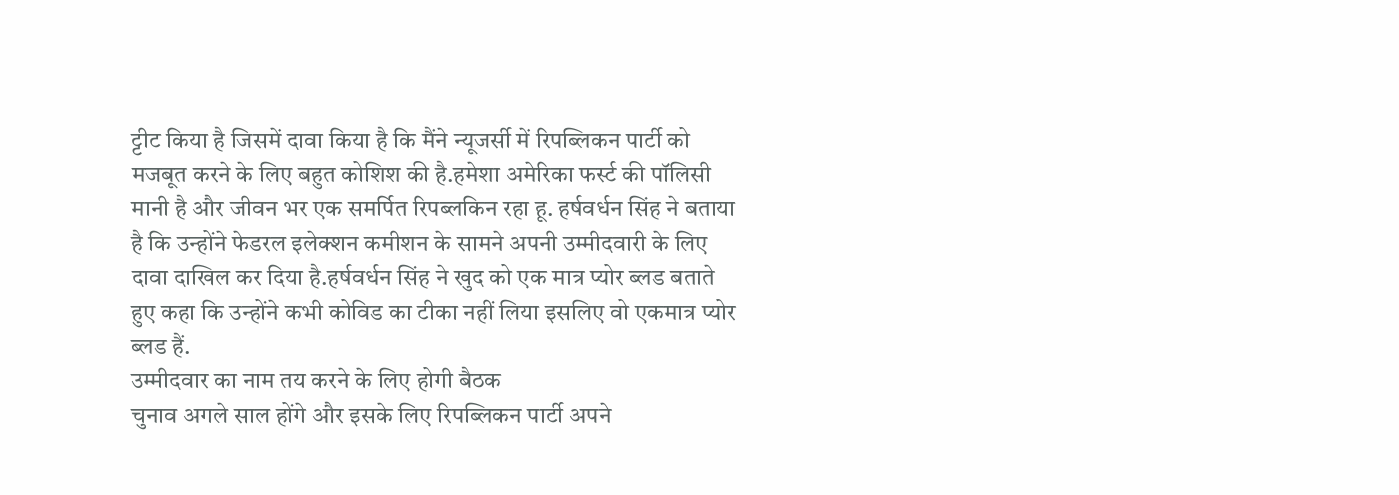ट्टीट किया है जिसमें दावा किया है कि मैंने न्यूजर्सी में रिपब्लिकन पार्टी को मजबूत करने के लिए बहुत कोशिश की है.हमेशा अमेरिका फर्स्ट की पॉलिसी मानी है और जीवन भर एक समर्पित रिपब्लकिन रहा हू. हर्षवर्धन सिंह ने बताया है कि उन्होंने फेडरल इलेक्शन कमीशन के सामने अपनी उम्मीदवारी के लिए दावा दाखिल कर दिया है.हर्षवर्धन सिंह ने खुद को एक मात्र प्योर ब्लड बताते हुए कहा कि उन्होंने कभी कोविड का टीका नहीं लिया इसलिए वो एकमात्र प्योर ब्लड हैं.
उम्मीदवार का नाम तय करने के लिए होगी बैठक
चुनाव अगले साल होंगे और इसके लिए रिपब्लिकन पार्टी अपने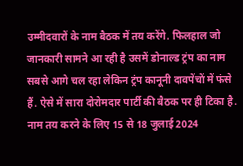उम्मीदवारों के नाम बैठक में तय करेंगे. फिलहाल जो जानकारी सामने आ रही है उसमें डोनाल्ड ट्रंप का नाम सबसे आगे चल रहा लेकिन ट्रंप कानूनी दावपेंचों में फंसे हैं. ऐसे में सारा दोरोमदार पार्टी की बैठक पर ही टिका है. नाम तय करने के लिए 15 से 18 जुलाई 2024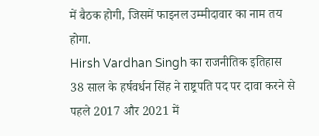में बैठक होगी, जिसमें फाइनल उम्मीदावार का नाम तय होगा.
Hirsh Vardhan Singh का राजनीतिक इतिहास
38 साल के हर्षवर्धन सिंह ने राष्ट्रपति पद पर दावा करने से पहले 2017 और 2021 में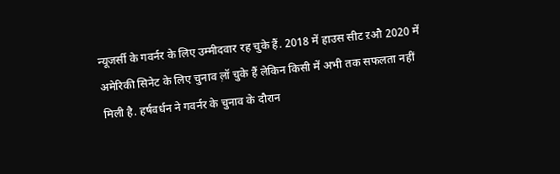न्यूजर्सी के गवर्नर के लिए उम्मीदवार रह चुके हैं. 2018 में हाउस सीट ऱऔ 2020 में अमेरिकी सिनेट के लिए चुनाव ल़ॉ चुके हैं लेकिन किसी में अभी तक सफलता नहीं मिली है. हर्षवर्धन ने गवर्नर के चुनाव के दौरान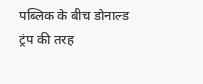पब्लिक के बीच डोनाल्ड ट्रंप की तरह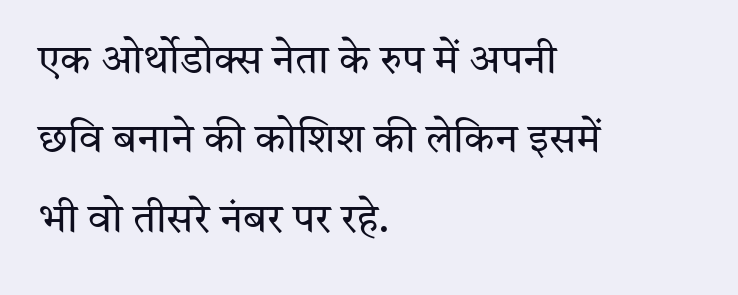एक ओर्थोडोक्स नेता के रुप में अपनी छवि बनाने की कोशिश की लेकिन इसमें भी वो तीसरे नंबर पर रहे.